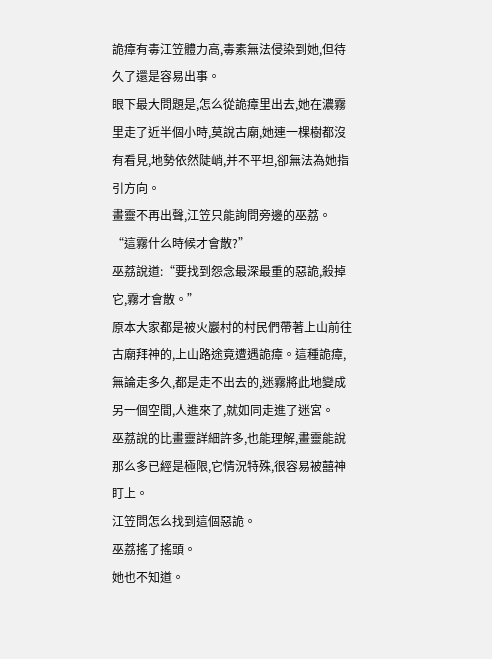詭瘴有毒江笠體力高,毒素無法侵染到她,但待久了還是容易出事。
眼下最大問題是,怎么從詭瘴里出去,她在濃霧里走了近半個小時,莫說古廟,她連一棵樹都沒有看見,地勢依然陡峭,并不平坦,卻無法為她指引方向。
畫靈不再出聲,江笠只能詢問旁邊的巫荔。
“這霧什么時候才會散?”
巫荔說道:“要找到怨念最深最重的惡詭,殺掉它,霧才會散。”
原本大家都是被火巖村的村民們帶著上山前往古廟拜神的,上山路途竟遭遇詭瘴。這種詭瘴,無論走多久,都是走不出去的,迷霧將此地變成另一個空間,人進來了,就如同走進了迷宮。
巫荔說的比畫靈詳細許多,也能理解,畫靈能說那么多已經是極限,它情況特殊,很容易被囍神盯上。
江笠問怎么找到這個惡詭。
巫荔搖了搖頭。
她也不知道。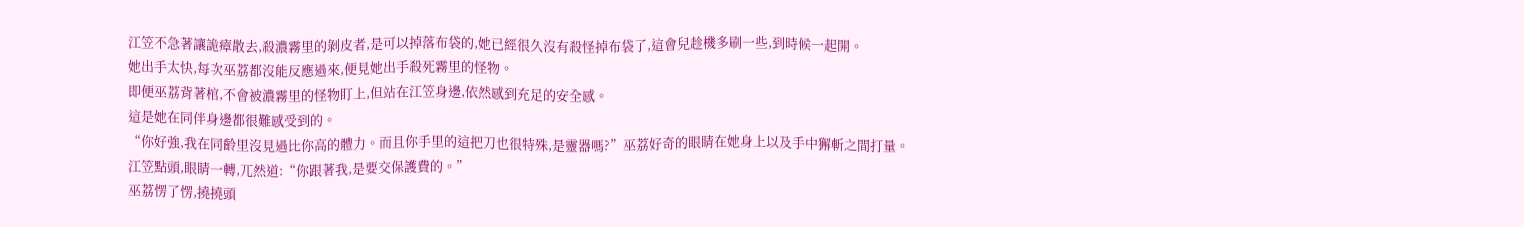江笠不急著讓詭瘴散去,殺濃霧里的剝皮者,是可以掉落布袋的,她已經很久沒有殺怪掉布袋了,這會兒趁機多刷一些,到時候一起開。
她出手太快,每次巫荔都沒能反應過來,便見她出手殺死霧里的怪物。
即便巫荔背著棺,不會被濃霧里的怪物盯上,但站在江笠身邊,依然感到充足的安全感。
這是她在同伴身邊都很難感受到的。
“你好強,我在同齡里沒見過比你高的體力。而且你手里的這把刀也很特殊,是靈器嗎?”巫荔好奇的眼睛在她身上以及手中獬斬之間打量。
江笠點頭,眼睛一轉,兀然道:“你跟著我,是要交保護費的。”
巫荔愣了愣,撓撓頭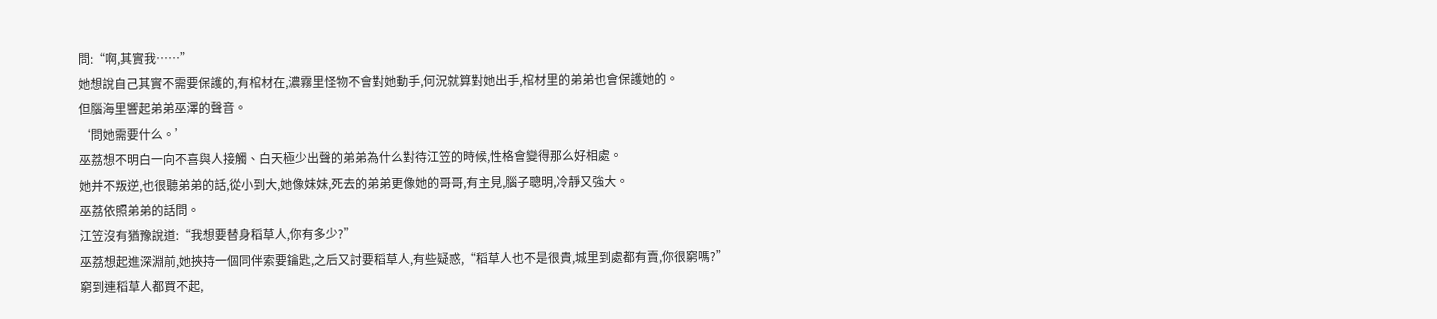問:“啊,其實我……”
她想說自己其實不需要保護的,有棺材在,濃霧里怪物不會對她動手,何況就算對她出手,棺材里的弟弟也會保護她的。
但腦海里響起弟弟巫澤的聲音。
‘問她需要什么。’
巫荔想不明白一向不喜與人接觸、白天極少出聲的弟弟為什么對待江笠的時候,性格會變得那么好相處。
她并不叛逆,也很聽弟弟的話,從小到大,她像妹妹,死去的弟弟更像她的哥哥,有主見,腦子聰明,冷靜又強大。
巫荔依照弟弟的話問。
江笠沒有猶豫說道:“我想要替身稻草人,你有多少?”
巫荔想起進深淵前,她挾持一個同伴索要鑰匙,之后又討要稻草人,有些疑惑,“稻草人也不是很貴,城里到處都有賣,你很窮嗎?”
窮到連稻草人都買不起,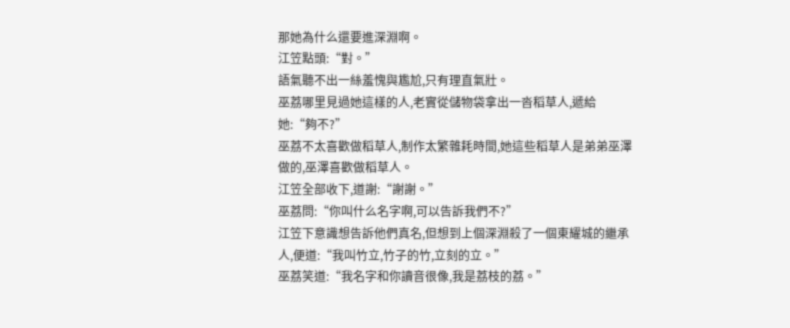那她為什么還要進深淵啊。
江笠點頭:“對。”
語氣聽不出一絲羞愧與尷尬,只有理直氣壯。
巫荔哪里見過她這樣的人,老實從儲物袋拿出一沓稻草人,遞給她:“夠不?”
巫荔不太喜歡做稻草人,制作太繁雜耗時間,她這些稻草人是弟弟巫澤做的,巫澤喜歡做稻草人。
江笠全部收下,道謝:“謝謝。”
巫荔問:“你叫什么名字啊,可以告訴我們不?”
江笠下意識想告訴他們真名,但想到上個深淵殺了一個東耀城的繼承人,便道:“我叫竹立,竹子的竹,立刻的立。”
巫荔笑道:“我名字和你讀音很像,我是荔枝的荔。”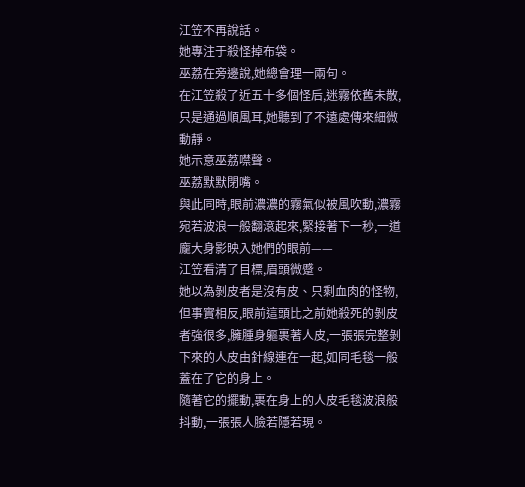江笠不再說話。
她專注于殺怪掉布袋。
巫荔在旁邊說,她總會理一兩句。
在江笠殺了近五十多個怪后,迷霧依舊未散,只是通過順風耳,她聽到了不遠處傳來細微動靜。
她示意巫荔噤聲。
巫荔默默閉嘴。
與此同時,眼前濃濃的霧氣似被風吹動,濃霧宛若波浪一般翻滾起來,緊接著下一秒,一道龐大身影映入她們的眼前——
江笠看清了目標,眉頭微蹙。
她以為剝皮者是沒有皮、只剩血肉的怪物,但事實相反,眼前這頭比之前她殺死的剝皮者強很多,臃腫身軀裹著人皮,一張張完整剝下來的人皮由針線連在一起,如同毛毯一般蓋在了它的身上。
隨著它的擺動,裹在身上的人皮毛毯波浪般抖動,一張張人臉若隱若現。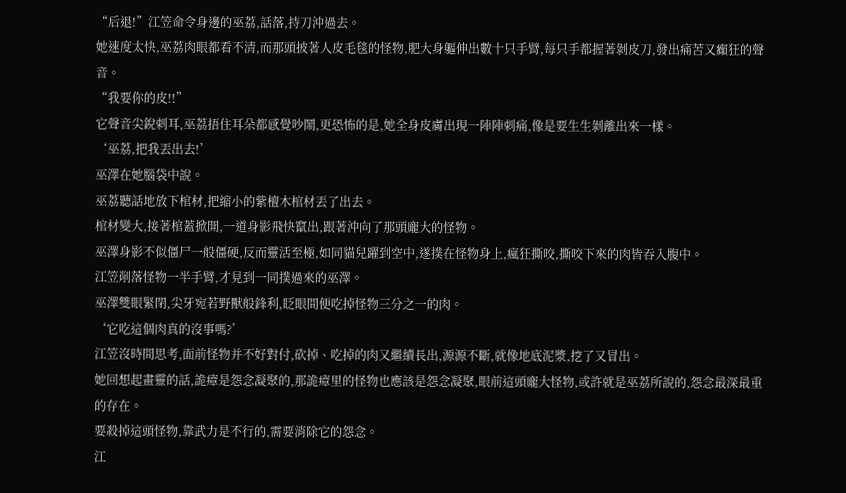“后退!”江笠命令身邊的巫荔,話落,持刀沖過去。
她速度太快,巫荔肉眼都看不清,而那頭披著人皮毛毯的怪物,肥大身軀伸出數十只手臂,每只手都握著剝皮刀,發出痛苦又癲狂的聲音。
“我要你的皮!!”
它聲音尖銳刺耳,巫荔捂住耳朵都感覺吵鬧,更恐怖的是,她全身皮膚出現一陣陣刺痛,像是要生生剝離出來一樣。
‘巫荔,把我丟出去!’
巫澤在她腦袋中說。
巫荔聽話地放下棺材,把縮小的紫檀木棺材丟了出去。
棺材變大,接著棺蓋掀開,一道身影飛快竄出,跟著沖向了那頭龐大的怪物。
巫澤身影不似僵尸一般僵硬,反而靈活至極,如同貓兒躍到空中,遂撲在怪物身上,瘋狂撕咬,撕咬下來的肉皆吞入腹中。
江笠削落怪物一半手臂,才見到一同撲過來的巫澤。
巫澤雙眼緊閉,尖牙宛若野獸般鋒利,眨眼間便吃掉怪物三分之一的肉。
‘它吃這個肉真的沒事嗎?’
江笠沒時間思考,面前怪物并不好對付,砍掉、吃掉的肉又繼續長出,源源不斷,就像地底泥漿,挖了又冒出。
她回想起畫靈的話,詭瘴是怨念凝聚的,那詭瘴里的怪物也應該是怨念凝聚,眼前這頭龐大怪物,或許就是巫荔所說的,怨念最深最重的存在。
要殺掉這頭怪物,靠武力是不行的,需要消除它的怨念。
江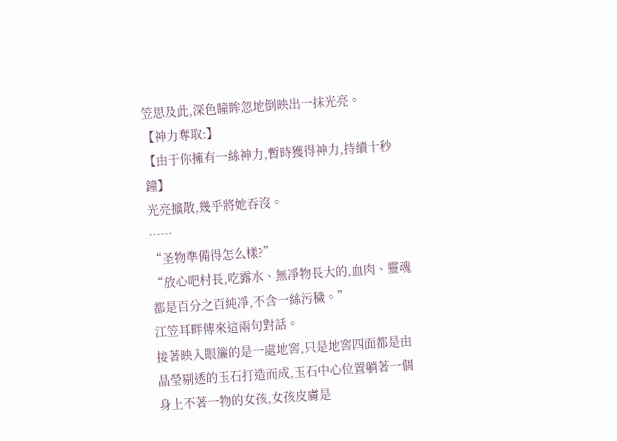笠思及此,深色瞳眸忽地倒映出一抹光亮。
【神力奪取:】
【由于你擁有一絲神力,暫時獲得神力,持續十秒鐘】
光亮擴散,幾乎將她吞沒。
……
“圣物準備得怎么樣?”
“放心吧村長,吃露水、無凈物長大的,血肉、靈魂都是百分之百純凈,不含一絲污穢。”
江笠耳畔傳來這兩句對話。
接著映入眼簾的是一處地窖,只是地窖四面都是由晶瑩剔透的玉石打造而成,玉石中心位置躺著一個身上不著一物的女孩,女孩皮膚是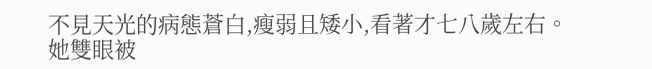不見天光的病態蒼白,瘦弱且矮小,看著才七八歲左右。
她雙眼被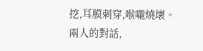挖,耳膜刺穿,喉嚨燒壞。
兩人的對話,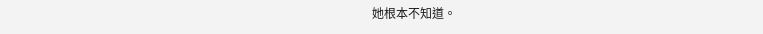她根本不知道。